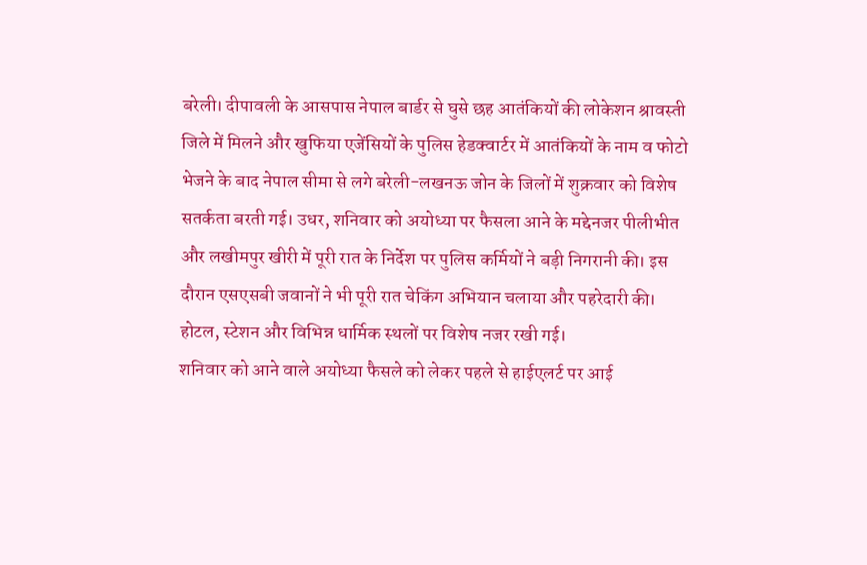बरेली। दीपावली के आसपास नेपाल बार्डर से घुसे छह आतंकियों की लोकेशन श्रावस्ती जिले में मिलने और खुफिया एजेंसियों के पुलिस हेडक्वार्टर में आतंकियों के नाम व फोटो भेजने के बाद नेपाल सीमा से लगे बरेली-लखनऊ जोन के जिलों में शुक्रवार को विशेष सतर्कता बरती गई। उधर, शनिवार को अयोध्या पर फैसला आने के मद्देनजर पीलीभीत और लखीमपुर खीरी में पूरी रात के निर्देश पर पुलिस कर्मियों ने बड़ी निगरानी की। इस दौरान एसएसबी जवानों ने भी पूरी रात चेकिंग अभियान चलाया और पहरेदारी की। होटल, स्टेशन और विभिन्न धार्मिक स्थलों पर विशेष नजर रखी गई।
शनिवार को आने वाले अयोध्या फैसले को लेकर पहले से हाईएलर्ट पर आई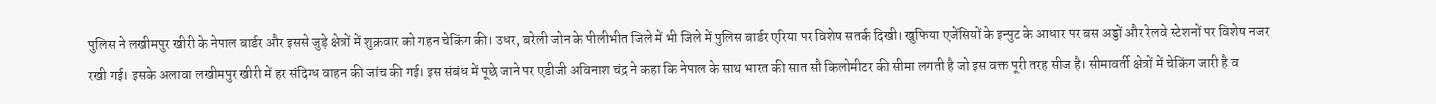पुलिस ने लखीमपुर खीरी के नेपाल बार्डर और इससे जुड़े क्षेत्रों में शुक्रवार को गहन चेकिंग की। उधर, बरेली जोन के पीलीभीत जिले में भी जिले में पुलिस बार्डर एरिया पर विशेष सतर्क दिखी। खुफिया एजेंसियों के इन्पुट के आधार पर बस अड्डों और रेलवे स्टेशनों पर विशेष नजर रखी गई। इसके अलावा लखीमपुर खीरी में हर संदिग्ध वाहन की जांच की गई। इस संबंध में पूछे जाने पर एडीजी अविनाश चंद्र ने कहा कि नेपाल के साथ भारत की सात सौ किलोमीटर की सीमा लगती है जो इस वक्त पूरी तरह सीज है। सीमावर्ती क्षेत्रों में चेकिंग जारी है व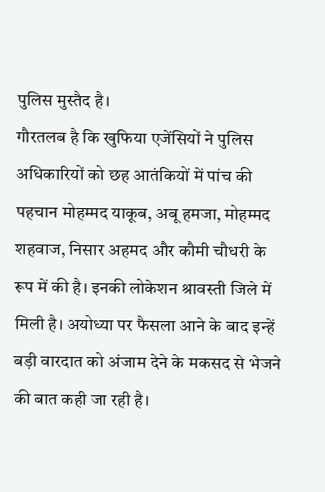पुलिस मुस्तैद है।
गौरतलब है कि खुफिया एजेंसियों ने पुलिस अधिकारियों को छह आतंकियों में पांच की पहचान मोहम्मद याकूब, अबू हमजा, मोहम्मद शहवाज, निसार अहमद और कौमी चौधरी के रूप में की है। इनकी लोकेशन श्रावस्ती जिले में मिली है। अयोध्या पर फैसला आने के बाद इन्हें बड़ी वारदात को अंजाम देने के मकसद से भेजने की बात कही जा रही है।